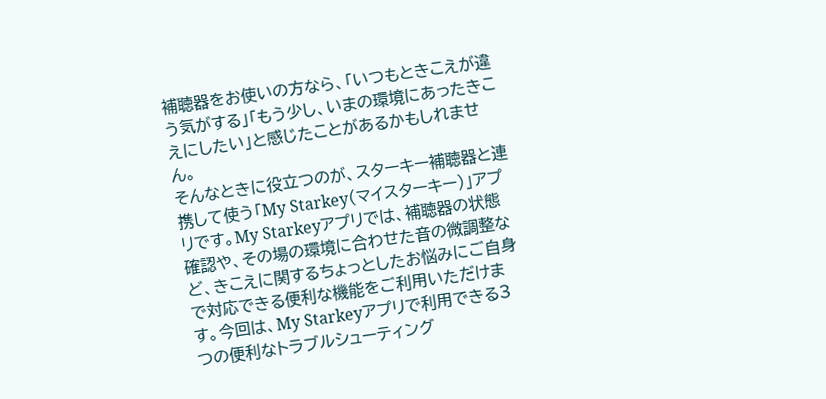補聴器をお使いの方なら、「いつもときこえが違う気がする」「もう少し、いまの環境にあったきこえにしたい」と感じたことがあるかもしれません。
そんなときに役立つのが、スターキー補聴器と連携して使う「My Starkey(マイスターキー)」アプリです。My Starkeyアプリでは、補聴器の状態確認や、その場の環境に合わせた音の微調整など、きこえに関するちょっとしたお悩みにご自身で対応できる便利な機能をご利用いただけます。今回は、My Starkeyアプリで利用できる3つの便利なトラブルシューティング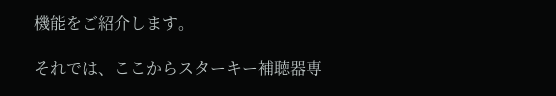機能をご紹介します。

それでは、ここからスターキー補聴器専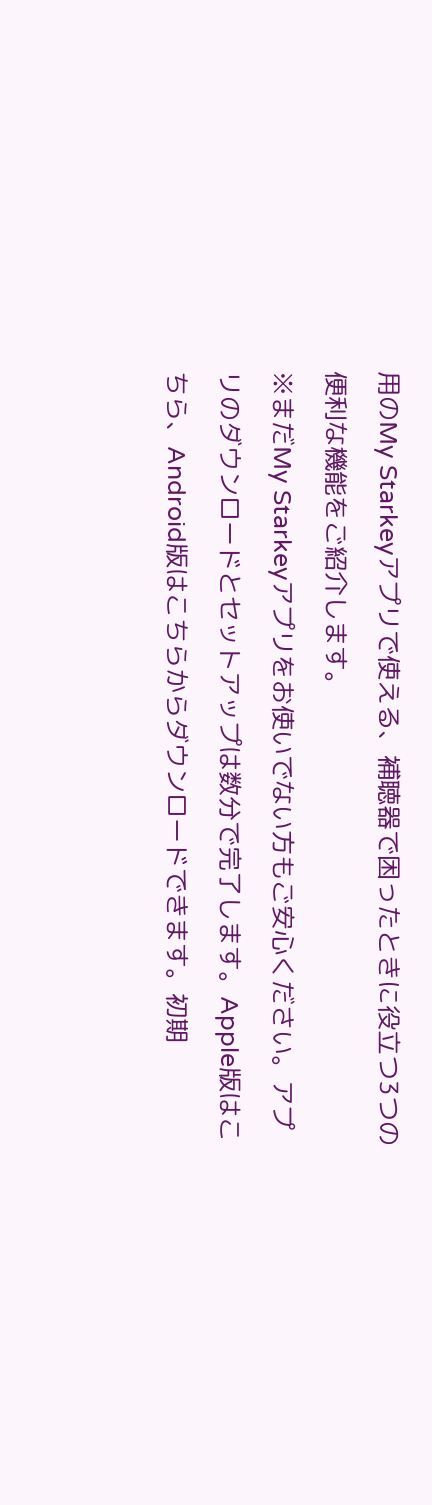用のMy Starkeyアプリで使える、補聴器で困ったときに役立つ3つの便利な機能をご紹介します。
※まだMy Starkeyアプリをお使いでない方もご安心ください。アプリのダウンロードとセットアップは数分で完了します。Apple版はこちら、Android版はこちらからダウンロードできます。初期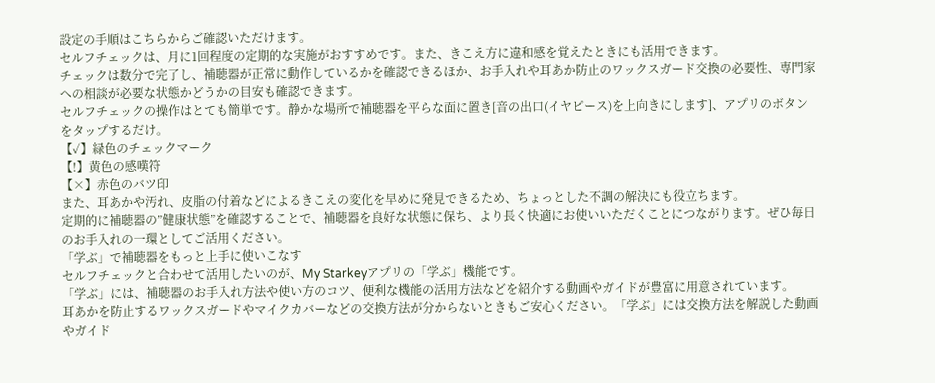設定の手順はこちらからご確認いただけます。
セルフチェックは、月に1回程度の定期的な実施がおすすめです。また、きこえ方に違和感を覚えたときにも活用できます。
チェックは数分で完了し、補聴器が正常に動作しているかを確認できるほか、お手入れや耳あか防止のワックスガード交換の必要性、専門家への相談が必要な状態かどうかの目安も確認できます。
セルフチェックの操作はとても簡単です。静かな場所で補聴器を平らな面に置き[音の出口(イヤピース)を上向きにします]、アプリのボタンをタップするだけ。
【✓】緑色のチェックマーク
【!】黄色の感嘆符
【×】赤色のバツ印
また、耳あかや汚れ、皮脂の付着などによるきこえの変化を早めに発見できるため、ちょっとした不調の解決にも役立ちます。
定期的に補聴器の”健康状態”を確認することで、補聴器を良好な状態に保ち、より長く快適にお使いいただくことにつながります。ぜひ毎日のお手入れの一環としてご活用ください。
「学ぶ」で補聴器をもっと上手に使いこなす
セルフチェックと合わせて活用したいのが、My Starkeyアプリの「学ぶ」機能です。
「学ぶ」には、補聴器のお手入れ方法や使い方のコツ、便利な機能の活用方法などを紹介する動画やガイドが豊富に用意されています。
耳あかを防止するワックスガードやマイクカバーなどの交換方法が分からないときもご安心ください。「学ぶ」には交換方法を解説した動画やガイド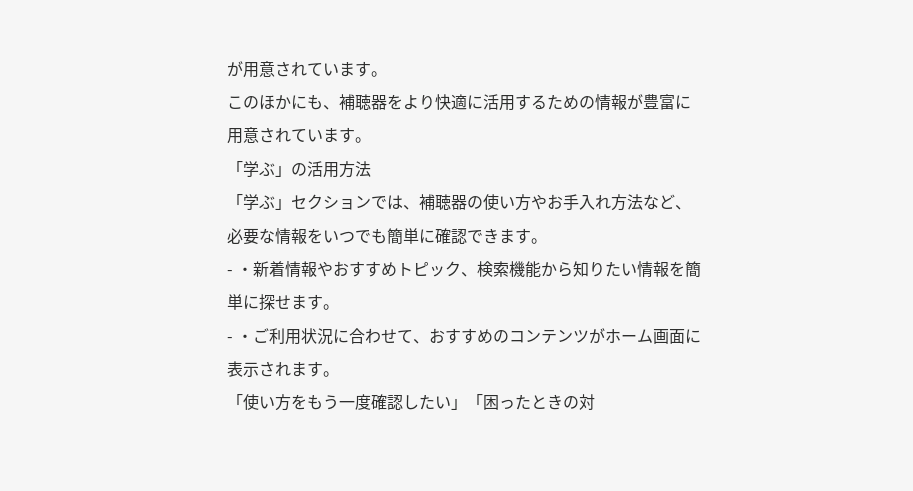が用意されています。
このほかにも、補聴器をより快適に活用するための情報が豊富に用意されています。
「学ぶ」の活用方法
「学ぶ」セクションでは、補聴器の使い方やお手入れ方法など、必要な情報をいつでも簡単に確認できます。
- ・新着情報やおすすめトピック、検索機能から知りたい情報を簡単に探せます。
- ・ご利用状況に合わせて、おすすめのコンテンツがホーム画面に表示されます。
「使い方をもう一度確認したい」「困ったときの対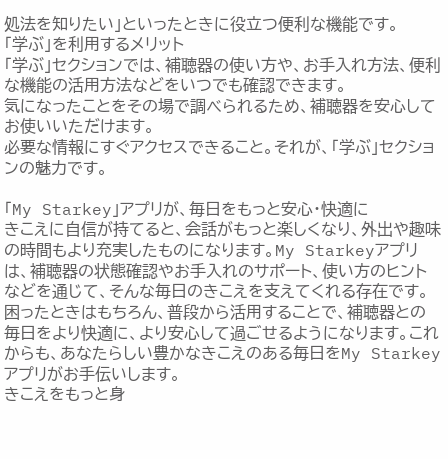処法を知りたい」といったときに役立つ便利な機能です。
「学ぶ」を利用するメリット
「学ぶ」セクションでは、補聴器の使い方や、お手入れ方法、便利な機能の活用方法などをいつでも確認できます。
気になったことをその場で調べられるため、補聴器を安心してお使いいただけます。
必要な情報にすぐアクセスできること。それが、「学ぶ」セクションの魅力です。

「My Starkey」アプリが、毎日をもっと安心・快適に
きこえに自信が持てると、会話がもっと楽しくなり、外出や趣味の時間もより充実したものになります。My Starkeyアプリは、補聴器の状態確認やお手入れのサポート、使い方のヒントなどを通じて、そんな毎日のきこえを支えてくれる存在です。困ったときはもちろん、普段から活用することで、補聴器との毎日をより快適に、より安心して過ごせるようになります。これからも、あなたらしい豊かなきこえのある毎日をMy Starkeyアプリがお手伝いします。
きこえをもっと身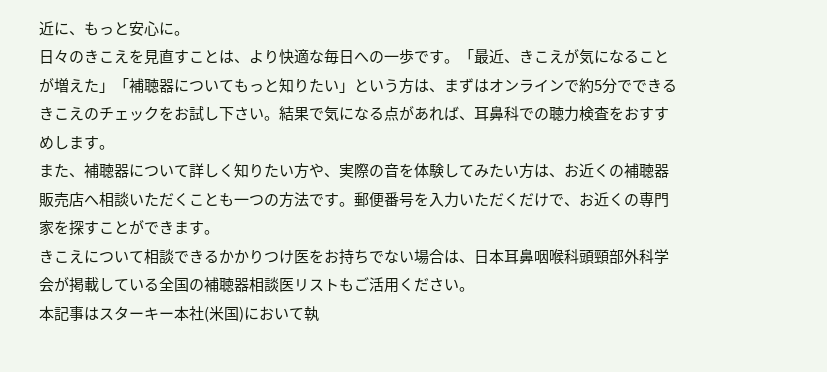近に、もっと安心に。
日々のきこえを見直すことは、より快適な毎日への一歩です。「最近、きこえが気になることが増えた」「補聴器についてもっと知りたい」という方は、まずはオンラインで約5分でできるきこえのチェックをお試し下さい。結果で気になる点があれば、耳鼻科での聴力検査をおすすめします。
また、補聴器について詳しく知りたい方や、実際の音を体験してみたい方は、お近くの補聴器販売店へ相談いただくことも一つの方法です。郵便番号を入力いただくだけで、お近くの専門家を探すことができます。
きこえについて相談できるかかりつけ医をお持ちでない場合は、日本耳鼻咽喉科頭頸部外科学会が掲載している全国の補聴器相談医リストもご活用ください。
本記事はスターキー本社(米国)において執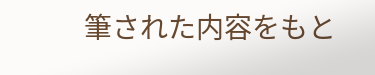筆された内容をもと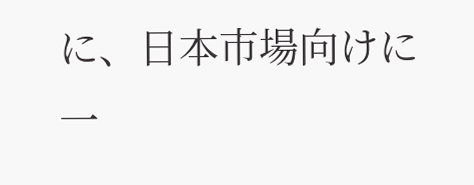に、日本市場向けに一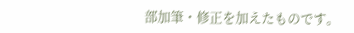部加筆・修正を加えたものです。